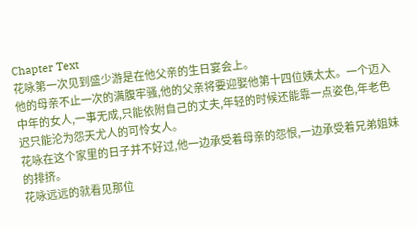Chapter Text
花咏第一次见到盛少游是在他父亲的生日宴会上。
他的母亲不止一次的满腹牢骚,他的父亲将要迎娶他第十四位姨太太。一个迈入中年的女人,一事无成,只能依附自己的丈夫,年轻的时候还能靠一点姿色,年老色迟只能沦为怨天尤人的可怜女人。
花咏在这个家里的日子并不好过,他一边承受着母亲的怨恨,一边承受着兄弟姐妹的排挤。
花咏远远的就看见那位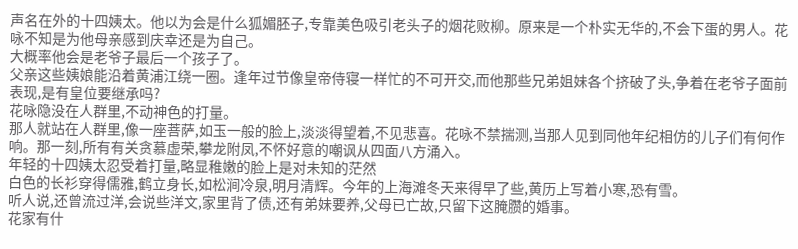声名在外的十四姨太。他以为会是什么狐媚胚子,专靠美色吸引老头子的烟花败柳。原来是一个朴实无华的,不会下蛋的男人。花咏不知是为他母亲感到庆幸还是为自己。
大概率他会是老爷子最后一个孩子了。
父亲这些姨娘能沿着黄浦江绕一圈。逢年过节像皇帝侍寝一样忙的不可开交,而他那些兄弟姐妹各个挤破了头,争着在老爷子面前表现,是有皇位要继承吗?
花咏隐没在人群里,不动神色的打量。
那人就站在人群里,像一座菩萨,如玉一般的脸上,淡淡得望着,不见悲喜。花咏不禁揣测,当那人见到同他年纪相仿的儿子们有何作响。那一刻,所有有关贪慕虚荣,攀龙附凤,不怀好意的嘲讽从四面八方涌入。
年轻的十四姨太忍受着打量,略显稚嫩的脸上是对未知的茫然
白色的长衫穿得儒雅,鹤立身长,如松涧冷泉,明月清辉。今年的上海滩冬天来得早了些,黄历上写着小寒,恐有雪。
听人说,还曾流过洋,会说些洋文,家里背了债,还有弟妹要养,父母已亡故,只留下这腌臜的婚事。
花家有什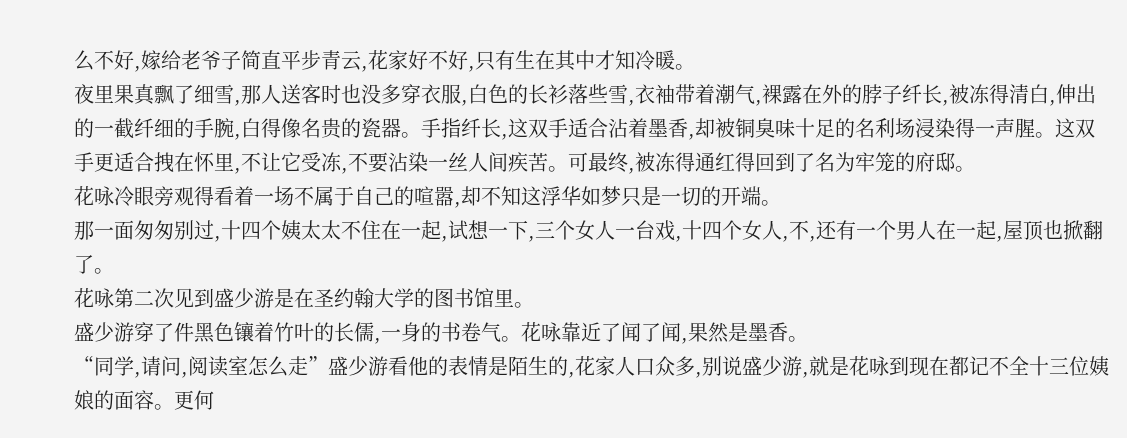么不好,嫁给老爷子简直平步青云,花家好不好,只有生在其中才知冷暖。
夜里果真飘了细雪,那人送客时也没多穿衣服,白色的长衫落些雪,衣袖带着潮气,裸露在外的脖子纤长,被冻得清白,伸出的一截纤细的手腕,白得像名贵的瓷器。手指纤长,这双手适合沾着墨香,却被铜臭味十足的名利场浸染得一声腥。这双手更适合拽在怀里,不让它受冻,不要沾染一丝人间疾苦。可最终,被冻得通红得回到了名为牢笼的府邸。
花咏冷眼旁观得看着一场不属于自己的喧嚣,却不知这浮华如梦只是一切的开端。
那一面匆匆别过,十四个姨太太不住在一起,试想一下,三个女人一台戏,十四个女人,不,还有一个男人在一起,屋顶也掀翻了。
花咏第二次见到盛少游是在圣约翰大学的图书馆里。
盛少游穿了件黑色镶着竹叶的长儒,一身的书卷气。花咏靠近了闻了闻,果然是墨香。
“同学,请问,阅读室怎么走”盛少游看他的表情是陌生的,花家人口众多,别说盛少游,就是花咏到现在都记不全十三位姨娘的面容。更何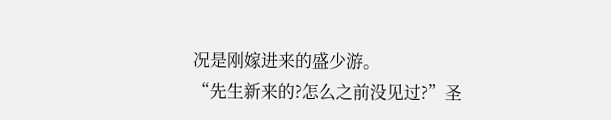况是刚嫁进来的盛少游。
“先生新来的?怎么之前没见过?”圣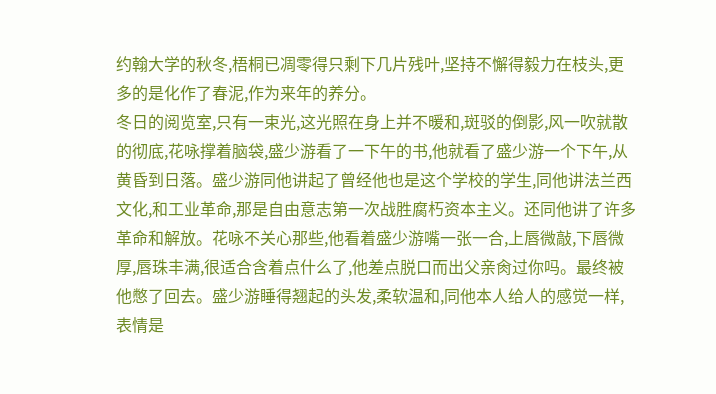约翰大学的秋冬,梧桐已凋零得只剩下几片残叶,坚持不懈得毅力在枝头,更多的是化作了春泥,作为来年的养分。
冬日的阅览室,只有一束光,这光照在身上并不暖和,斑驳的倒影,风一吹就散的彻底,花咏撑着脑袋,盛少游看了一下午的书,他就看了盛少游一个下午,从黄昏到日落。盛少游同他讲起了曾经他也是这个学校的学生,同他讲法兰西文化,和工业革命,那是自由意志第一次战胜腐朽资本主义。还同他讲了许多革命和解放。花咏不关心那些,他看着盛少游嘴一张一合,上唇微敲,下唇微厚,唇珠丰满,很适合含着点什么了,他差点脱口而出父亲肏过你吗。最终被他憋了回去。盛少游睡得翘起的头发,柔软温和,同他本人给人的感觉一样,表情是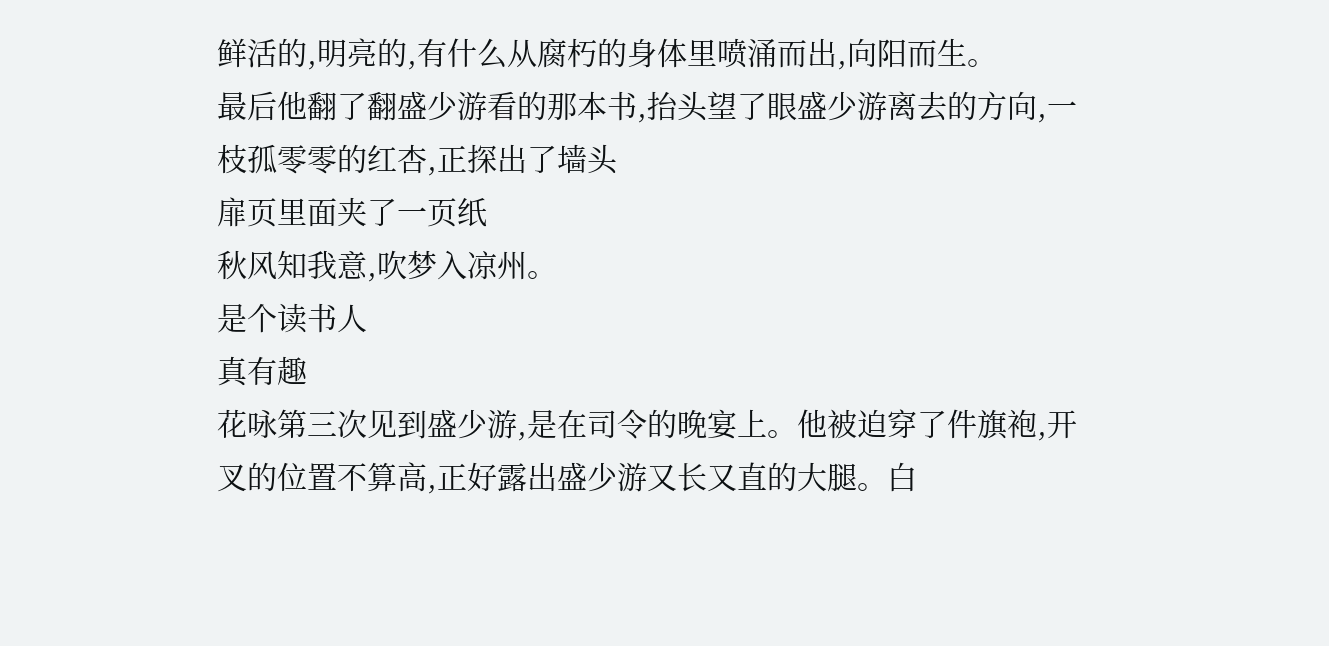鲜活的,明亮的,有什么从腐朽的身体里喷涌而出,向阳而生。
最后他翻了翻盛少游看的那本书,抬头望了眼盛少游离去的方向,一枝孤零零的红杏,正探出了墙头
扉页里面夹了一页纸
秋风知我意,吹梦入凉州。
是个读书人
真有趣
花咏第三次见到盛少游,是在司令的晚宴上。他被迫穿了件旗袍,开叉的位置不算高,正好露出盛少游又长又直的大腿。白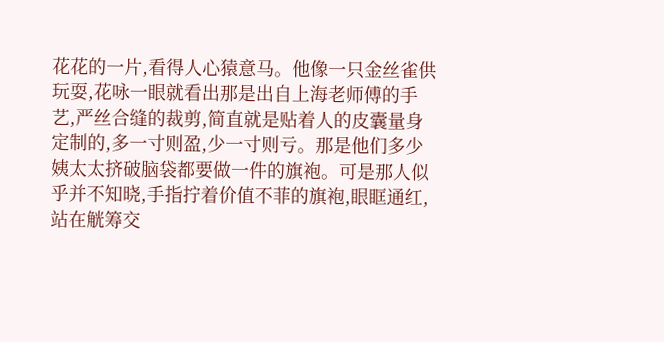花花的一片,看得人心猿意马。他像一只金丝雀供玩耍,花咏一眼就看出那是出自上海老师傅的手艺,严丝合缝的裁剪,简直就是贴着人的皮囊量身定制的,多一寸则盈,少一寸则亏。那是他们多少姨太太挤破脑袋都要做一件的旗袍。可是那人似乎并不知晓,手指拧着价值不菲的旗袍,眼眶通红,站在觥筹交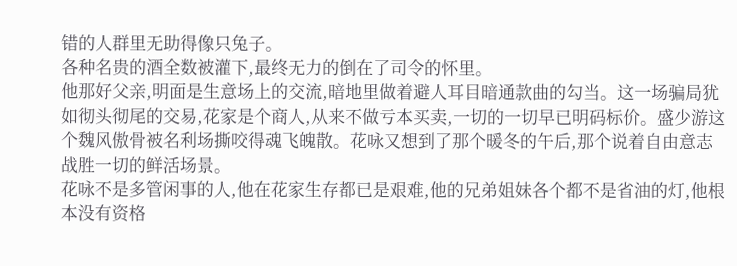错的人群里无助得像只兔子。
各种名贵的酒全数被灌下,最终无力的倒在了司令的怀里。
他那好父亲,明面是生意场上的交流,暗地里做着避人耳目暗通款曲的勾当。这一场骗局犹如彻头彻尾的交易,花家是个商人,从来不做亏本买卖,一切的一切早已明码标价。盛少游这个魏风傲骨被名利场撕咬得魂飞魄散。花咏又想到了那个暖冬的午后,那个说着自由意志战胜一切的鲜活场景。
花咏不是多管闲事的人,他在花家生存都已是艰难,他的兄弟姐妹各个都不是省油的灯,他根本没有资格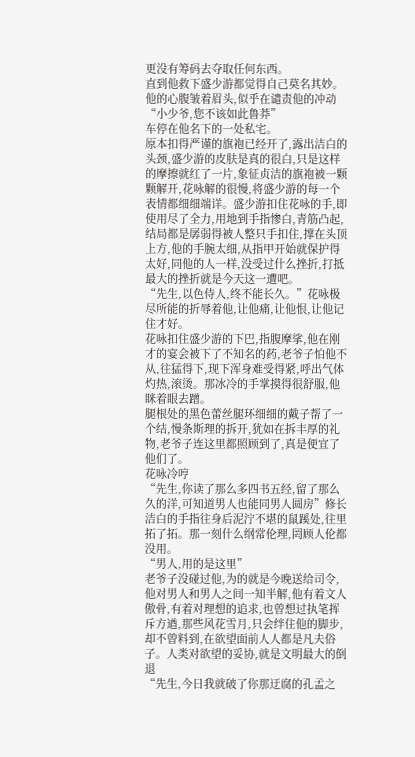更没有筹码去夺取任何东西。
直到他救下盛少游都觉得自己莫名其妙。
他的心腹皱着眉头,似乎在谴责他的冲动“小少爷,您不该如此鲁莽”
车停在他名下的一处私宅。
原本扣得严谨的旗袍已经开了,露出洁白的头颈,盛少游的皮肤是真的很白,只是这样的摩擦就红了一片,象征贞洁的旗袍被一颗颗解开,花咏解的很慢,将盛少游的每一个表情都细细端详。盛少游扣住花咏的手,即使用尽了全力,用地到手指惨白,青筋凸起,结局都是孱弱得被人整只手扣住,撑在头顶上方,他的手腕太细,从指甲开始就保护得太好,同他的人一样,没受过什么挫折,打抵最大的挫折就是今天这一遭吧。
“先生,以色侍人,终不能长久。”花咏极尽所能的折辱着他,让他痛,让他恨,让他记住才好。
花咏扣住盛少游的下巴,指腹摩挲,他在刚才的宴会被下了不知名的药,老爷子怕他不从,往猛得下,现下浑身难受得紧,呼出气体灼热,滚烫。那冰冷的手掌摸得很舒服,他眯着眼去蹭。
腿根处的黑色蕾丝腿环细细的戴子帮了一个结,慢条斯理的拆开,犹如在拆丰厚的礼物,老爷子连这里都照顾到了,真是便宜了他们了。
花咏冷哼
“先生,你读了那么多四书五经,留了那么久的洋,可知道男人也能同男人圆房”修长洁白的手指往身后泥泞不堪的鼠蹊处,往里拓了拓。那一刻什么纲常伦理,罔顾人伦都没用。
“男人,用的是这里”
老爷子没碰过他,为的就是今晚送给司令,他对男人和男人之间一知半解,他有着文人傲骨,有着对理想的追求,也曾想过执笔挥斥方遒,那些风花雪月,只会绊住他的脚步,却不曾料到,在欲望面前人人都是凡夫俗子。人类对欲望的妥协,就是文明最大的倒退
“先生,今日我就破了你那迂腐的孔孟之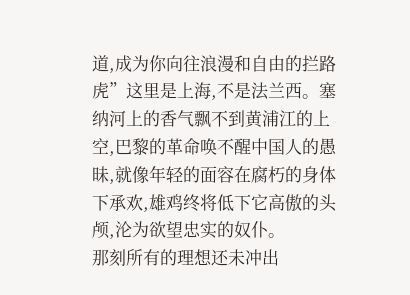道,成为你向往浪漫和自由的拦路虎”这里是上海,不是法兰西。塞纳河上的香气飘不到黄浦江的上空,巴黎的革命唤不醒中国人的愚昧,就像年轻的面容在腐朽的身体下承欢,雄鸡终将低下它高傲的头颅,沦为欲望忠实的奴仆。
那刻所有的理想还未冲出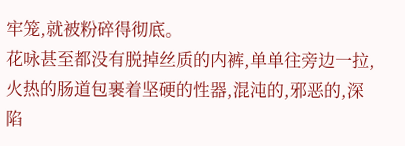牢笼,就被粉碎得彻底。
花咏甚至都没有脱掉丝质的内裤,单单往旁边一拉,火热的肠道包裹着坚硬的性器,混沌的,邪恶的,深陷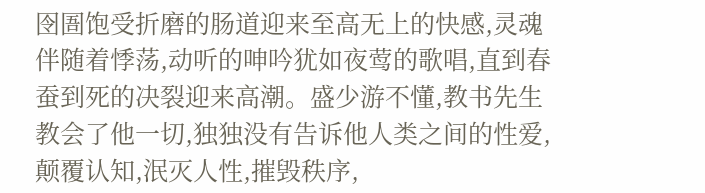囹圄饱受折磨的肠道迎来至高无上的快感,灵魂伴随着悸荡,动听的呻吟犹如夜莺的歌唱,直到春蚕到死的决裂迎来高潮。盛少游不懂,教书先生教会了他一切,独独没有告诉他人类之间的性爱,颠覆认知,泯灭人性,摧毁秩序,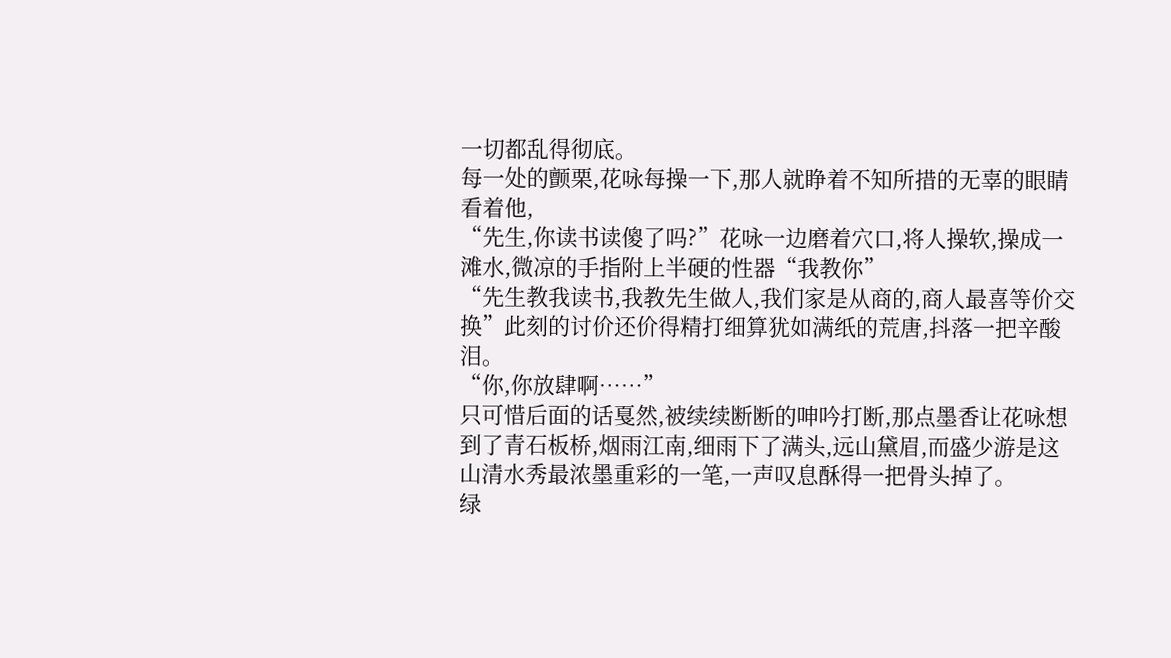一切都乱得彻底。
每一处的颤栗,花咏每操一下,那人就睁着不知所措的无辜的眼睛看着他,
“先生,你读书读傻了吗?”花咏一边磨着穴口,将人操软,操成一滩水,微凉的手指附上半硬的性器“我教你”
“先生教我读书,我教先生做人,我们家是从商的,商人最喜等价交换”此刻的讨价还价得精打细算犹如满纸的荒唐,抖落一把辛酸泪。
“你,你放肆啊……”
只可惜后面的话戛然,被续续断断的呻吟打断,那点墨香让花咏想到了青石板桥,烟雨江南,细雨下了满头,远山黛眉,而盛少游是这山清水秀最浓墨重彩的一笔,一声叹息酥得一把骨头掉了。
绿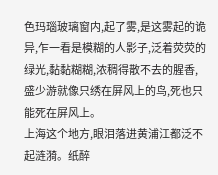色玛瑙玻璃窗内,起了雾,是这雾起的诡异,乍一看是模糊的人影子,泛着荧荧的绿光,黏黏糊糊,浓稠得散不去的腥香,盛少游就像只绣在屏风上的鸟,死也只能死在屏风上。
上海这个地方,眼泪落进黄浦江都泛不起涟漪。纸醉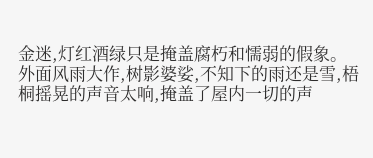金迷,灯红酒绿只是掩盖腐朽和懦弱的假象。
外面风雨大作,树影婆娑,不知下的雨还是雪,梧桐摇晃的声音太响,掩盖了屋内一切的声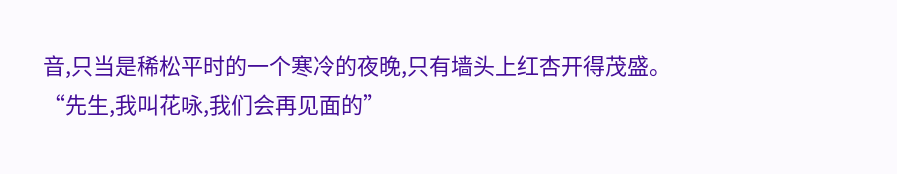音,只当是稀松平时的一个寒冷的夜晚,只有墙头上红杏开得茂盛。
“先生,我叫花咏,我们会再见面的”